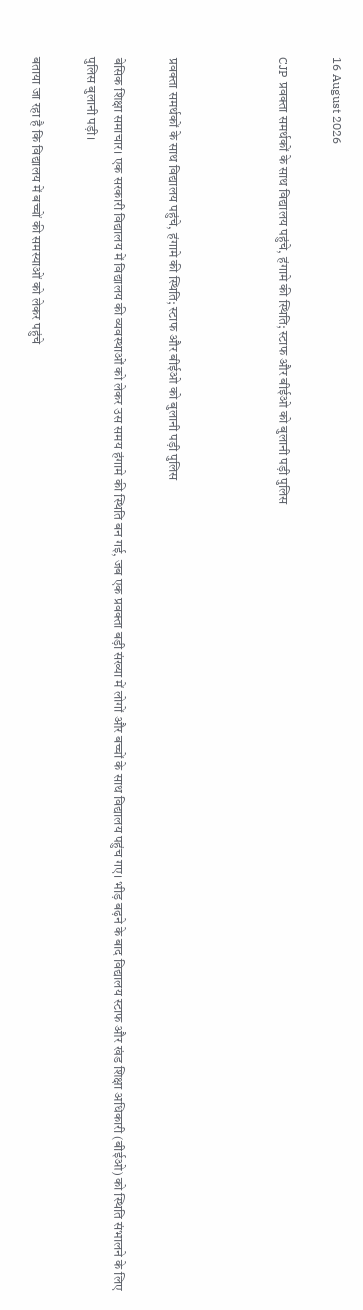16 August 2026

CJP प्रवक्ता समर्थकों के साथ विद्यालय पहुंचे, हंगामे की स्थिति; स्टाफ और बीईओ को बुलानी पड़ी पुलिस



प्रवक्ता समर्थकों के साथ विद्यालय पहुंचे, हंगामे की स्थिति; स्टाफ और बीईओ को बुलानी पड़ी पुलिस

बेसिक शिक्षा समाचार। एक सरकारी विद्यालय में विद्यालय की व्यवस्थाओं को लेकर उस समय हंगामे की स्थिति बन गई, जब एक प्रवक्ता बड़ी संख्या में लोगों और बच्चों के साथ विद्यालय पहुंच गए। भीड़ बढ़ने के बाद विद्यालय स्टाफ और खंड शिक्षा अधिकारी (बीईओ) को स्थिति संभालने के लिए पुलिस बुलानी पड़ी।

बताया जा रहा है कि विद्यालय में बच्चों की समस्याओं को लेकर पहुंचे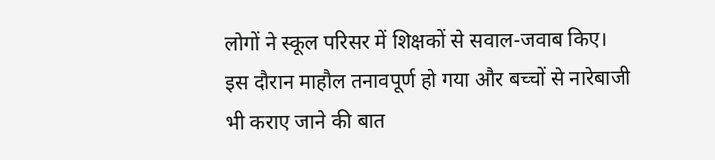लोगों ने स्कूल परिसर में शिक्षकों से सवाल-जवाब किए। इस दौरान माहौल तनावपूर्ण हो गया और बच्चों से नारेबाजी भी कराए जाने की बात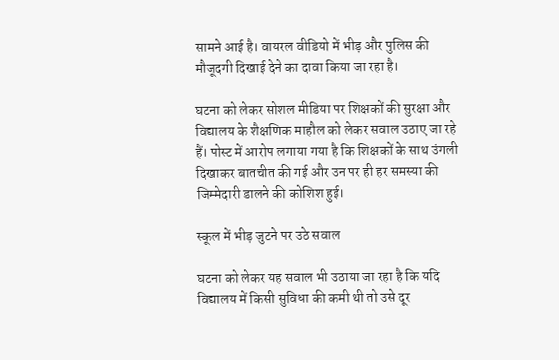सामने आई है। वायरल वीडियो में भीड़ और पुलिस की मौजूदगी दिखाई देने का दावा किया जा रहा है।

घटना को लेकर सोशल मीडिया पर शिक्षकों की सुरक्षा और विद्यालय के शैक्षणिक माहौल को लेकर सवाल उठाए जा रहे हैं। पोस्ट में आरोप लगाया गया है कि शिक्षकों के साथ उंगली दिखाकर बातचीत की गई और उन पर ही हर समस्या की जिम्मेदारी डालने की कोशिश हुई।

स्कूल में भीड़ जुटने पर उठे सवाल

घटना को लेकर यह सवाल भी उठाया जा रहा है कि यदि विद्यालय में किसी सुविधा की कमी थी तो उसे दूर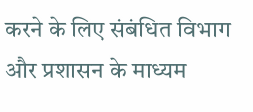करने के लिए संबंधित विभाग और प्रशासन के माध्यम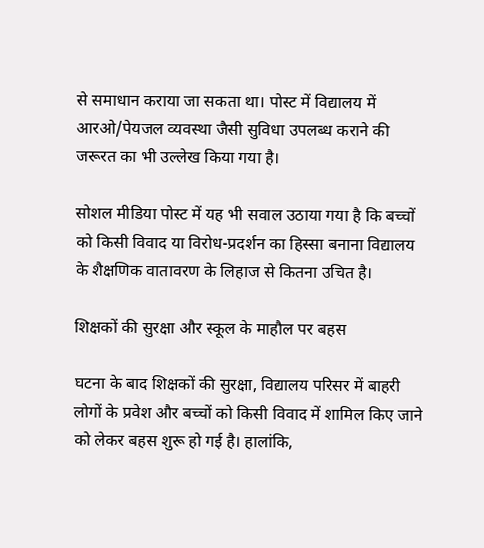से समाधान कराया जा सकता था। पोस्ट में विद्यालय में आरओ/पेयजल व्यवस्था जैसी सुविधा उपलब्ध कराने की जरूरत का भी उल्लेख किया गया है।

सोशल मीडिया पोस्ट में यह भी सवाल उठाया गया है कि बच्चों को किसी विवाद या विरोध-प्रदर्शन का हिस्सा बनाना विद्यालय के शैक्षणिक वातावरण के लिहाज से कितना उचित है।

शिक्षकों की सुरक्षा और स्कूल के माहौल पर बहस

घटना के बाद शिक्षकों की सुरक्षा, विद्यालय परिसर में बाहरी लोगों के प्रवेश और बच्चों को किसी विवाद में शामिल किए जाने को लेकर बहस शुरू हो गई है। हालांकि,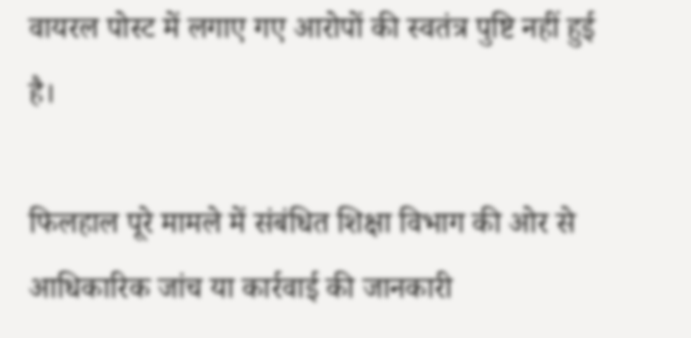वायरल पोस्ट में लगाए गए आरोपों की स्वतंत्र पुष्टि नहीं हुई है।

फिलहाल पूरे मामले में संबंधित शिक्षा विभाग की ओर से आधिकारिक जांच या कार्रवाई की जानकारी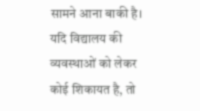सामने आना बाकी है। यदि विद्यालय की व्यवस्थाओं को लेकर कोई शिकायत है, तो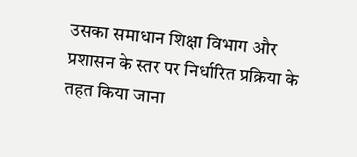उसका समाधान शिक्षा विभाग और प्रशासन के स्तर पर निर्धारित प्रक्रिया के तहत किया जाना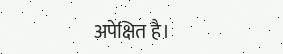अपेक्षित है।